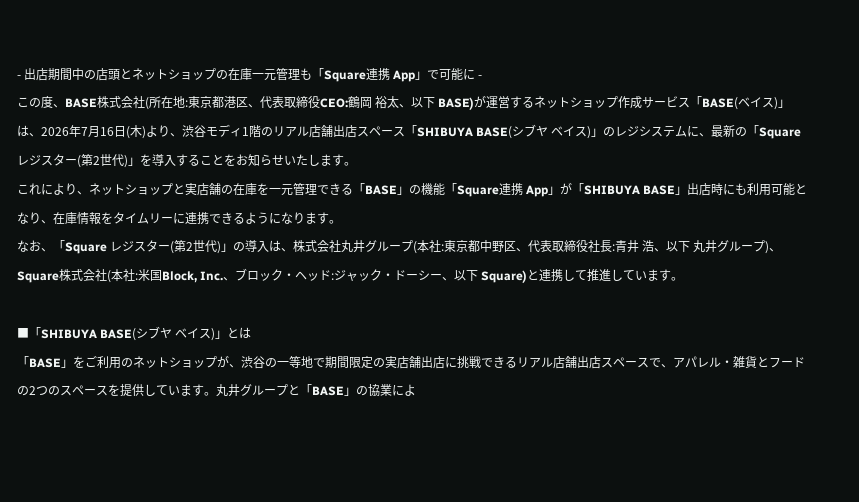- 出店期間中の店頭とネットショップの在庫一元管理も「Square連携 App」で可能に -
この度、BASE株式会社(所在地:東京都港区、代表取締役CEO:鶴岡 裕太、以下 BASE)が運営するネットショップ作成サービス「BASE(ベイス)」は、2026年7月16日(木)より、渋谷モディ1階のリアル店舗出店スペース「SHIBUYA BASE(シブヤ ベイス)」のレジシステムに、最新の「Square レジスター(第2世代)」を導入することをお知らせいたします。
これにより、ネットショップと実店舗の在庫を一元管理できる「BASE」の機能「Square連携 App」が「SHIBUYA BASE」出店時にも利用可能となり、在庫情報をタイムリーに連携できるようになります。
なお、「Square レジスター(第2世代)」の導入は、株式会社丸井グループ(本社:東京都中野区、代表取締役社長:青井 浩、以下 丸井グループ)、Square株式会社(本社:米国Block, Inc.、ブロック・ヘッド:ジャック・ドーシー、以下 Square)と連携して推進しています。

■「SHIBUYA BASE(シブヤ ベイス)」とは
「BASE」をご利用のネットショップが、渋谷の一等地で期間限定の実店舗出店に挑戦できるリアル店舗出店スペースで、アパレル・雑貨とフードの2つのスペースを提供しています。丸井グループと「BASE」の協業によ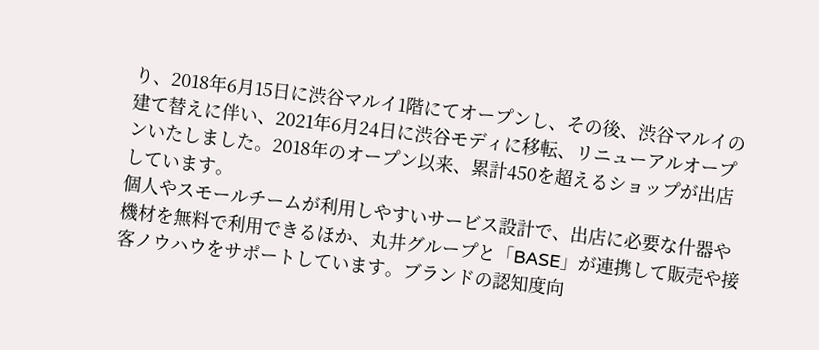り、2018年6月15日に渋谷マルイ1階にてオープンし、その後、渋谷マルイの建て替えに伴い、2021年6月24日に渋谷モディに移転、リニューアルオープンいたしました。2018年のオープン以来、累計450を超えるショップが出店しています。
個人やスモールチームが利用しやすいサービス設計で、出店に必要な什器や機材を無料で利用できるほか、丸井グループと「BASE」が連携して販売や接客ノウハウをサポートしています。ブランドの認知度向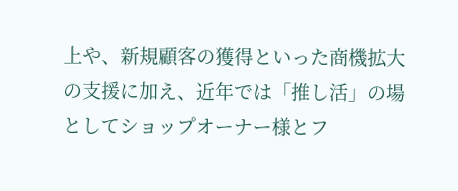上や、新規顧客の獲得といった商機拡大の支援に加え、近年では「推し活」の場としてショップオーナー様とフ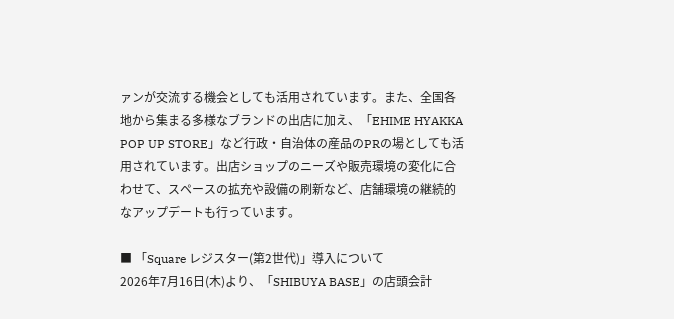ァンが交流する機会としても活用されています。また、全国各地から集まる多様なブランドの出店に加え、「EHIME HYAKKA POP UP STORE」など行政・自治体の産品のPRの場としても活用されています。出店ショップのニーズや販売環境の変化に合わせて、スペースの拡充や設備の刷新など、店舗環境の継続的なアップデートも行っています。

■ 「Square レジスター(第2世代)」導入について
2026年7月16日(木)より、「SHIBUYA BASE」の店頭会計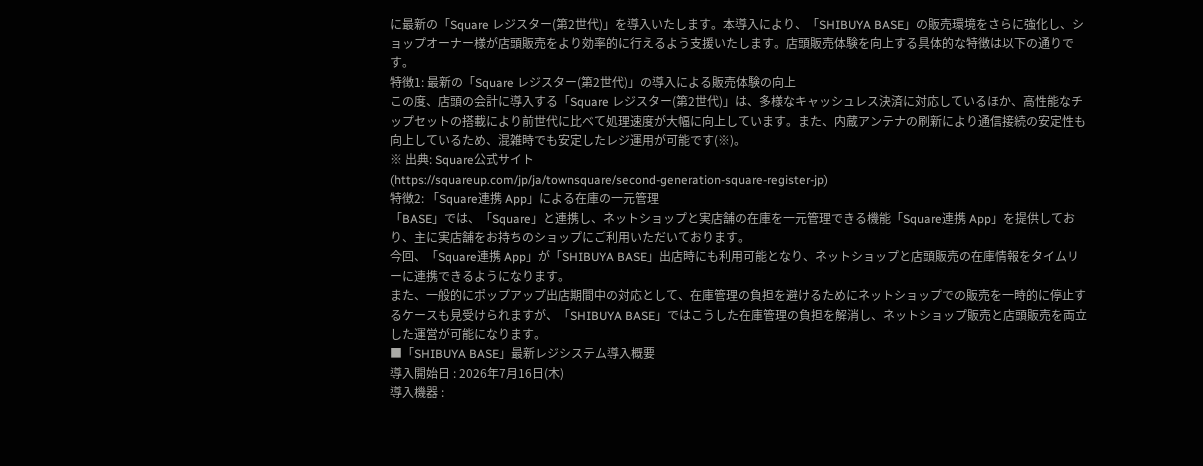に最新の「Square レジスター(第2世代)」を導入いたします。本導入により、「SHIBUYA BASE」の販売環境をさらに強化し、ショップオーナー様が店頭販売をより効率的に行えるよう支援いたします。店頭販売体験を向上する具体的な特徴は以下の通りです。
特徴1: 最新の「Square レジスター(第2世代)」の導入による販売体験の向上
この度、店頭の会計に導入する「Square レジスター(第2世代)」は、多様なキャッシュレス決済に対応しているほか、高性能なチップセットの搭載により前世代に比べて処理速度が大幅に向上しています。また、内蔵アンテナの刷新により通信接続の安定性も向上しているため、混雑時でも安定したレジ運用が可能です(※)。
※ 出典: Square公式サイト
(https://squareup.com/jp/ja/townsquare/second-generation-square-register-jp)
特徴2: 「Square連携 App」による在庫の一元管理
「BASE」では、「Square」と連携し、ネットショップと実店舗の在庫を一元管理できる機能「Square連携 App」を提供しており、主に実店舗をお持ちのショップにご利用いただいております。
今回、「Square連携 App」が「SHIBUYA BASE」出店時にも利用可能となり、ネットショップと店頭販売の在庫情報をタイムリーに連携できるようになります。
また、一般的にポップアップ出店期間中の対応として、在庫管理の負担を避けるためにネットショップでの販売を一時的に停止するケースも見受けられますが、「SHIBUYA BASE」ではこうした在庫管理の負担を解消し、ネットショップ販売と店頭販売を両立した運営が可能になります。
■「SHIBUYA BASE」最新レジシステム導入概要
導入開始日 : 2026年7月16日(木)
導入機器 :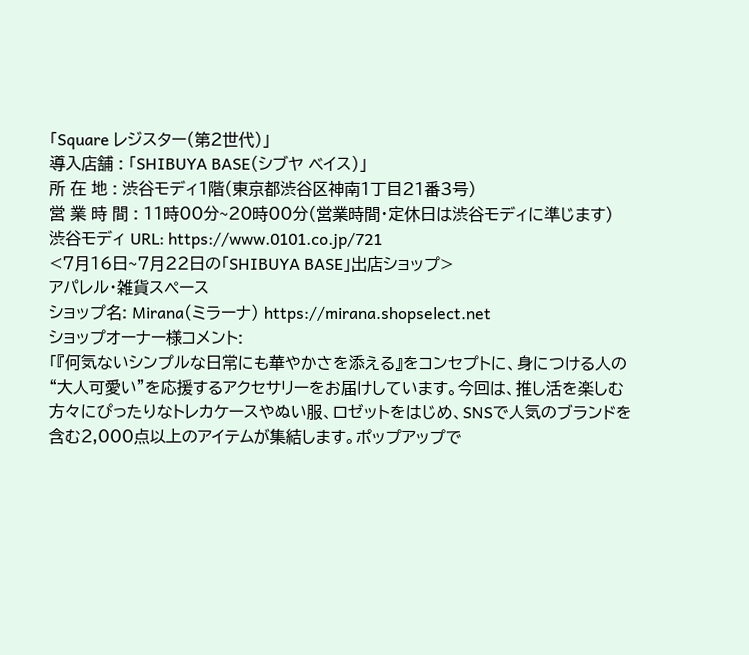「Square レジスター(第2世代)」
導入店舗 : 「SHIBUYA BASE(シブヤ ベイス)」
所 在 地 : 渋谷モディ1階(東京都渋谷区神南1丁目21番3号)
営 業 時 間 : 11時00分~20時00分(営業時間・定休日は渋谷モディに準じます)
渋谷モディ URL: https://www.0101.co.jp/721
<7月16日~7月22日の「SHIBUYA BASE」出店ショップ>
アパレル・雑貨スペース
ショップ名: Mirana(ミラーナ) https://mirana.shopselect.net
ショップオーナー様コメント:
「『何気ないシンプルな日常にも華やかさを添える』をコンセプトに、身につける人の“大人可愛い”を応援するアクセサリーをお届けしています。今回は、推し活を楽しむ方々にぴったりなトレカケースやぬい服、ロゼットをはじめ、SNSで人気のブランドを含む2,000点以上のアイテムが集結します。ポップアップで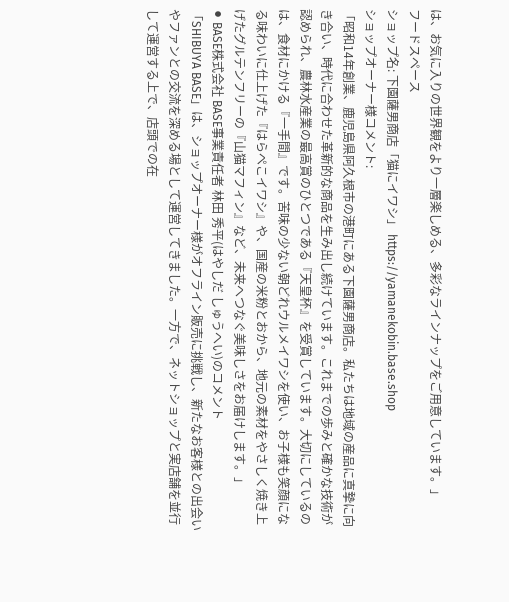は、お気に入りの世界観をより一層楽しめる、多彩なラインナップをご用意しています。」
フードスペース
ショップ名: 下園薩男商店「猫にイワシ」 https://yamanekobin.base.shop
ショップオーナー様コメント:
「昭和14年創業、鹿児島県阿久根市の港町にある下園薩男商店。私たちは地域の産品に真摯に向き合い、時代に合わせた革新的な商品を生み出し続けています。これまでの歩みと確かな技術が認められ、農林水産業の最高賞のひとつである『天皇杯』を受賞しています。大切にしているのは、食材にかける『一手間』です。苦味の少ない朝どれウルメイワシを使い、お子様も笑顔になる味わいに仕上げた『はらぺこイワシ』や、国産の米粉とおから、地元の素材をやさしく焼き上げたグルテンフリーの『山猫マフィン』など、未来へつなぐ美味しさをお届けします。」
⚫ BASE株式会社 BASE事業責任者 林田 秀平(はやしだ しゅうへい)のコメント
「SHIBUYA BASE」は、ショップオーナー様がオフライン販売に挑戦し、新たなお客様との出会いやファンとの交流を深める場として運営してきました。一方で、ネットショップと実店舗を並行して運営する上で、店頭での在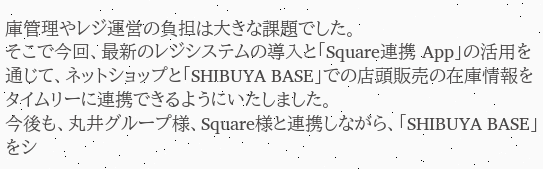庫管理やレジ運営の負担は大きな課題でした。
そこで今回、最新のレジシステムの導入と「Square連携 App」の活用を通じて、ネットショップと「SHIBUYA BASE」での店頭販売の在庫情報をタイムリーに連携できるようにいたしました。
今後も、丸井グループ様、Square様と連携しながら、「SHIBUYA BASE」をシ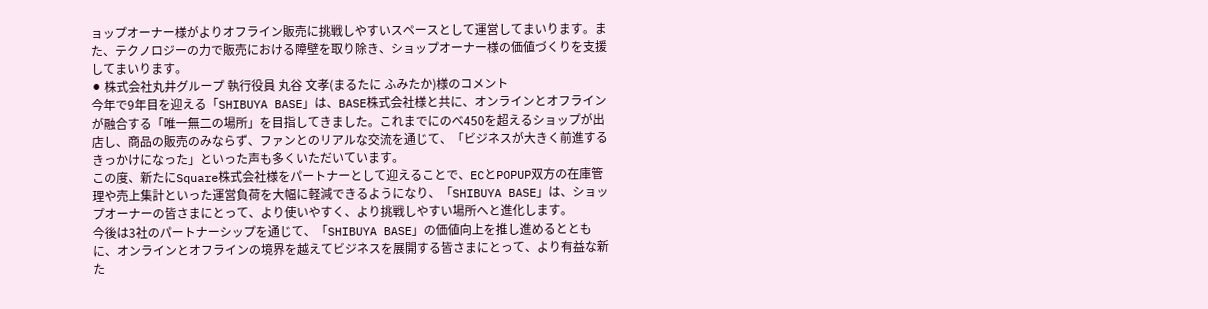ョップオーナー様がよりオフライン販売に挑戦しやすいスペースとして運営してまいります。また、テクノロジーの力で販売における障壁を取り除き、ショップオーナー様の価値づくりを支援してまいります。
⚫ 株式会社丸井グループ 執行役員 丸谷 文孝(まるたに ふみたか)様のコメント
今年で9年目を迎える「SHIBUYA BASE」は、BASE株式会社様と共に、オンラインとオフラインが融合する「唯一無二の場所」を目指してきました。これまでにのべ450を超えるショップが出店し、商品の販売のみならず、ファンとのリアルな交流を通じて、「ビジネスが大きく前進するきっかけになった」といった声も多くいただいています。
この度、新たにSquare株式会社様をパートナーとして迎えることで、ECとPOPUP双方の在庫管理や売上集計といった運営負荷を大幅に軽減できるようになり、「SHIBUYA BASE」は、ショップオーナーの皆さまにとって、より使いやすく、より挑戦しやすい場所へと進化します。
今後は3社のパートナーシップを通じて、「SHIBUYA BASE」の価値向上を推し進めるとともに、オンラインとオフラインの境界を越えてビジネスを展開する皆さまにとって、より有益な新た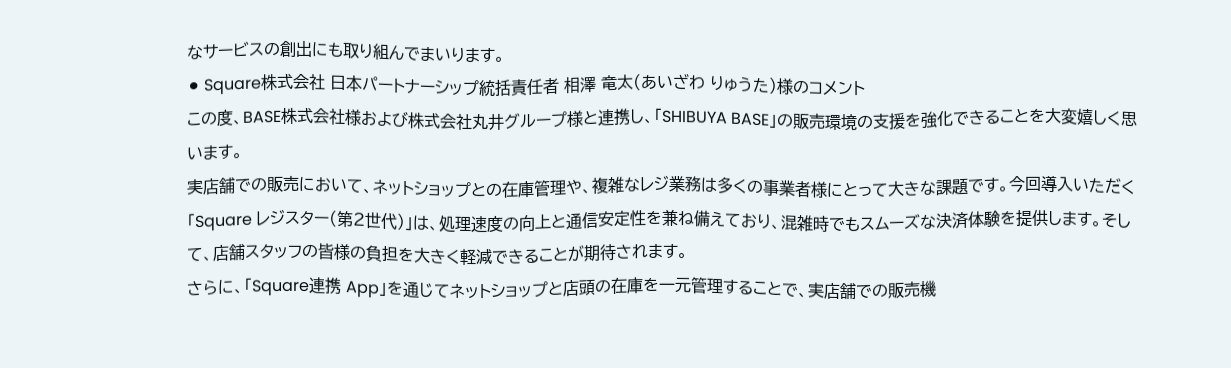なサービスの創出にも取り組んでまいります。
⚫ Square株式会社 日本パートナーシップ統括責任者 相澤 竜太(あいざわ りゅうた)様のコメント
この度、BASE株式会社様および株式会社丸井グループ様と連携し、「SHIBUYA BASE」の販売環境の支援を強化できることを大変嬉しく思います。
実店舗での販売において、ネットショップとの在庫管理や、複雑なレジ業務は多くの事業者様にとって大きな課題です。今回導入いただく「Square レジスター(第2世代)」は、処理速度の向上と通信安定性を兼ね備えており、混雑時でもスムーズな決済体験を提供します。そして、店舗スタッフの皆様の負担を大きく軽減できることが期待されます。
さらに、「Square連携 App」を通じてネットショップと店頭の在庫を一元管理することで、実店舗での販売機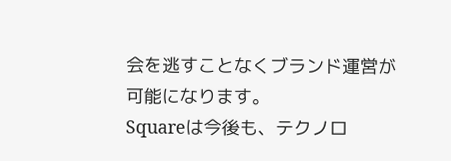会を逃すことなくブランド運営が可能になります。
Squareは今後も、テクノロ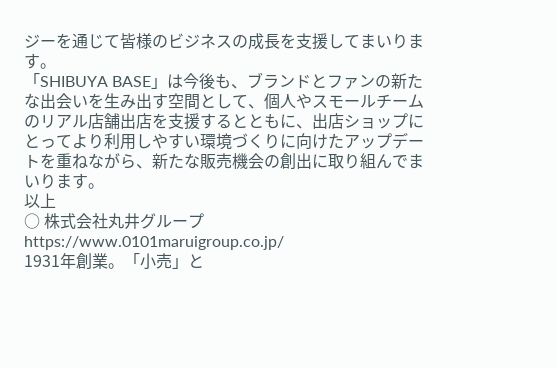ジーを通じて皆様のビジネスの成長を支援してまいります。
「SHIBUYA BASE」は今後も、ブランドとファンの新たな出会いを生み出す空間として、個人やスモールチームのリアル店舗出店を支援するとともに、出店ショップにとってより利用しやすい環境づくりに向けたアップデートを重ねながら、新たな販売機会の創出に取り組んでまいります。
以上
○ 株式会社丸井グループ https://www.0101maruigroup.co.jp/
1931年創業。「小売」と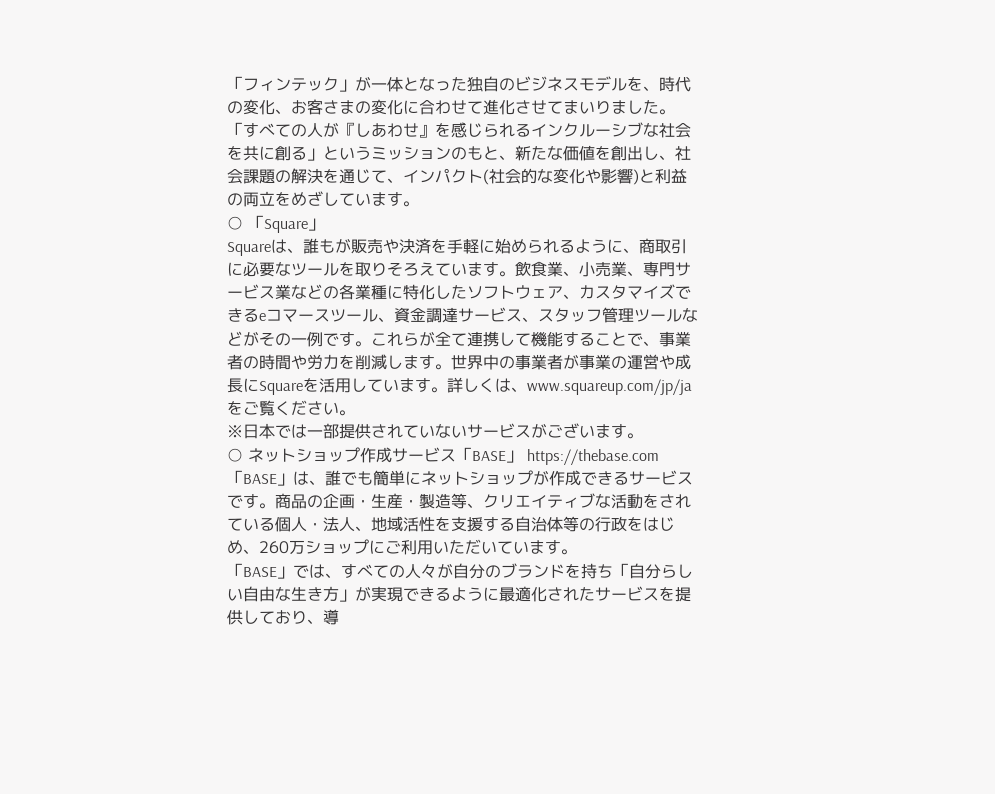「フィンテック」が一体となった独自のビジネスモデルを、時代の変化、お客さまの変化に合わせて進化させてまいりました。
「すべての人が『しあわせ』を感じられるインクルーシブな社会を共に創る」というミッションのもと、新たな価値を創出し、社会課題の解決を通じて、インパクト(社会的な変化や影響)と利益の両立をめざしています。
○ 「Square」
Squareは、誰もが販売や決済を手軽に始められるように、商取引に必要なツールを取りそろえています。飲食業、小売業、専門サービス業などの各業種に特化したソフトウェア、カスタマイズできるeコマースツール、資金調達サービス、スタッフ管理ツールなどがその一例です。これらが全て連携して機能することで、事業者の時間や労力を削減します。世界中の事業者が事業の運営や成長にSquareを活用しています。詳しくは、www.squareup.com/jp/ja をご覧ください。
※日本では一部提供されていないサービスがございます。
○ ネットショップ作成サービス「BASE」 https://thebase.com
「BASE」は、誰でも簡単にネットショップが作成できるサービスです。商品の企画・生産・製造等、クリエイティブな活動をされている個人・法人、地域活性を支援する自治体等の行政をはじめ、260万ショップにご利用いただいています。
「BASE」では、すべての人々が自分のブランドを持ち「自分らしい自由な生き方」が実現できるように最適化されたサービスを提供しており、導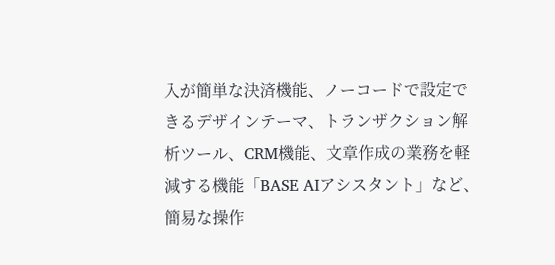入が簡単な決済機能、ノーコードで設定できるデザインテーマ、トランザクション解析ツール、CRM機能、文章作成の業務を軽減する機能「BASE AIアシスタント」など、簡易な操作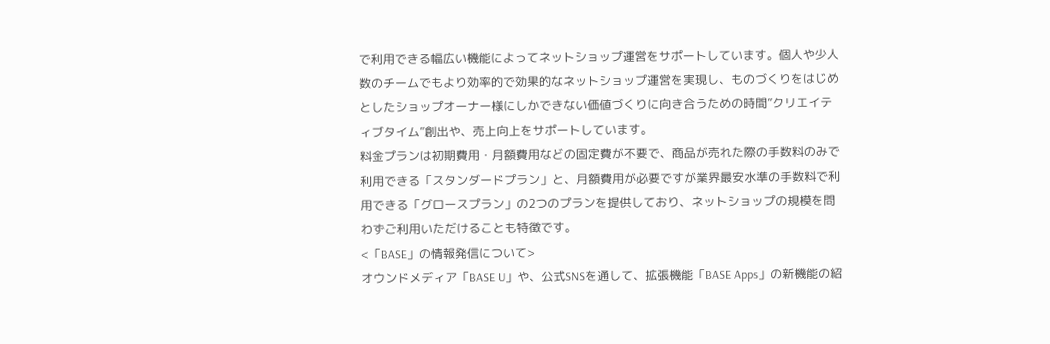で利用できる幅広い機能によってネットショップ運営をサポートしています。個人や少人数のチームでもより効率的で効果的なネットショップ運営を実現し、ものづくりをはじめとしたショップオーナー様にしかできない価値づくりに向き合うための時間”クリエイティブタイム”創出や、売上向上をサポートしています。
料金プランは初期費用・月額費用などの固定費が不要で、商品が売れた際の手数料のみで利用できる「スタンダードプラン」と、月額費用が必要ですが業界最安水準の手数料で利用できる「グロースプラン」の2つのプランを提供しており、ネットショップの規模を問わずご利用いただけることも特徴です。
<「BASE」の情報発信について>
オウンドメディア「BASE U」や、公式SNSを通して、拡張機能「BASE Apps」の新機能の紹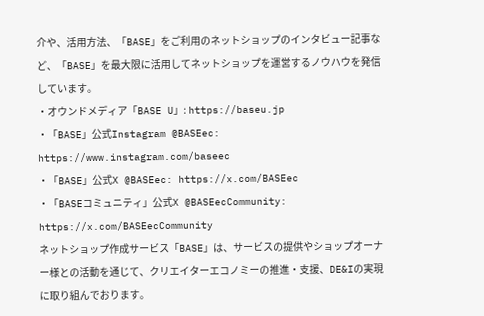介や、活用方法、「BASE」をご利用のネットショップのインタビュー記事など、「BASE」を最大限に活用してネットショップを運営するノウハウを発信しています。
・オウンドメディア「BASE U」: https://baseu.jp
・「BASE」公式Instagram @BASEec: https://www.instagram.com/baseec
・「BASE」公式X @BASEec: https://x.com/BASEec
・「BASEコミュニティ」公式X @BASEecCommunity: https://x.com/BASEecCommunity
ネットショップ作成サービス「BASE」は、サービスの提供やショップオーナー様との活動を通じて、クリエイターエコノミーの推進・支援、DE&Iの実現に取り組んでおります。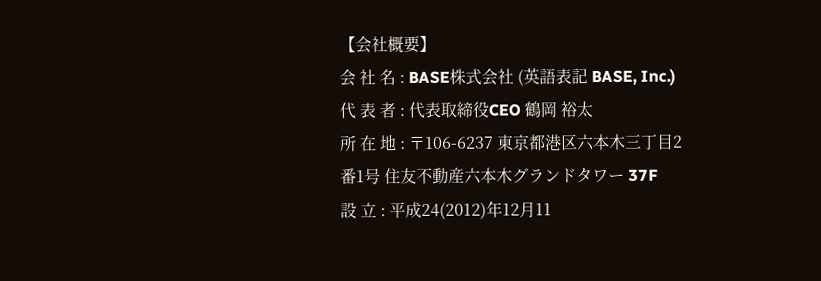【会社概要】
会 社 名 : BASE株式会社 (英語表記 BASE, Inc.)
代 表 者 : 代表取締役CEO 鶴岡 裕太
所 在 地 : 〒106-6237 東京都港区六本木三丁目2番1号 住友不動産六本木グランドタワー 37F
設 立 : 平成24(2012)年12月11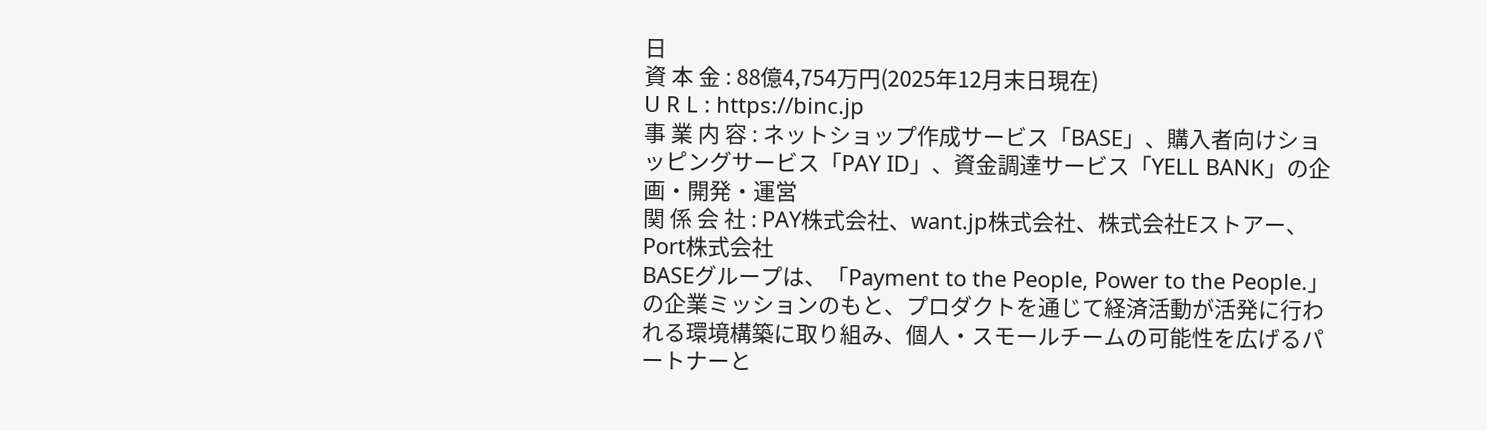日
資 本 金 : 88億4,754万円(2025年12月末日現在)
U R L : https://binc.jp
事 業 内 容 : ネットショップ作成サービス「BASE」、購入者向けショッピングサービス「PAY ID」、資金調達サービス「YELL BANK」の企画・開発・運営
関 係 会 社 : PAY株式会社、want.jp株式会社、株式会社Eストアー、Port株式会社
BASEグループは、「Payment to the People, Power to the People.」の企業ミッションのもと、プロダクトを通じて経済活動が活発に行われる環境構築に取り組み、個人・スモールチームの可能性を広げるパートナーと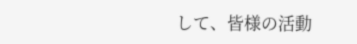して、皆様の活動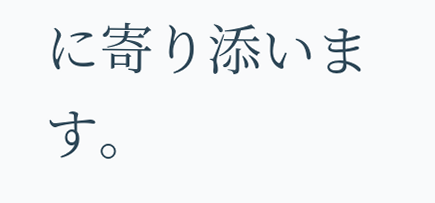に寄り添います。